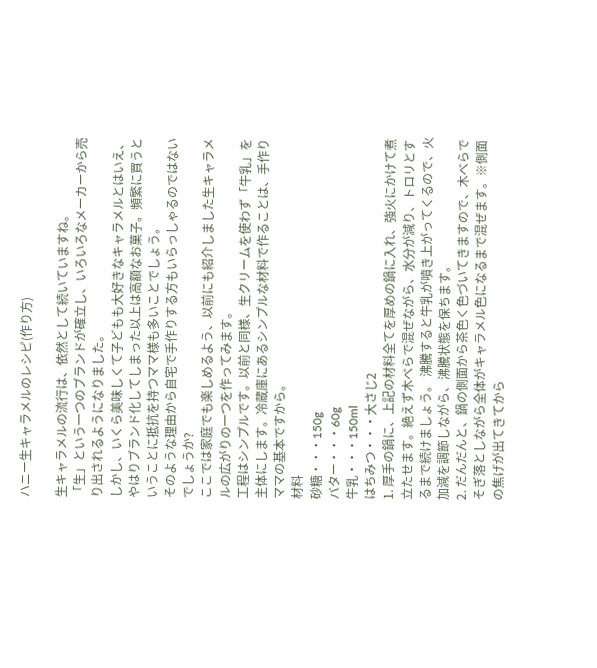ハニー生キャラメルのレシピ(作り方)

生キャラメルの流行は、依然として続いていますね。
「生」という一つのブランドが確立し、いろいろなメーカーから売り出されるようになりました。
しかし、いくら美味しくて子どもも大好きなキャラメルとはいえ、やはりブランド化してしまった以上は高額なお菓子。頻繁に買うということに抵抗を持つママ様も多いことでしょう。
そのような理由から自宅で手作りする方もいらっしゃるのではないでしょうか?
ここでは家庭でも楽しめるよう、以前にも紹介しました生キャラメルの広がりの一つを作ってみます。
工程はシンプルです。以前と同様、生クリームを使わず「牛乳」を主体にします。冷蔵庫にあるシンプルな材料で作ることは、手作りママの基本ですから。
材料
砂糖・・・150g
バター・・・60g
牛乳・・・150ml
はちみつ・・・大さじ2
1. 厚手の鍋に、上記の材料全てを厚めの鍋に入れ、強火にかけて煮立たせます。絶えず木べらで混ぜながら、水分が減り、トロリとするまで続けましょう。 沸騰すると牛乳が噴き上がってくるので、火加減を調節しながら、沸騰状態を保ちます。
2. だんだんと、鍋の側面から茶色く色づいてきますので、木べらでそぎ落としながら全体がキャラメル色になるまで混ぜます。※側面の焦げが出てきてから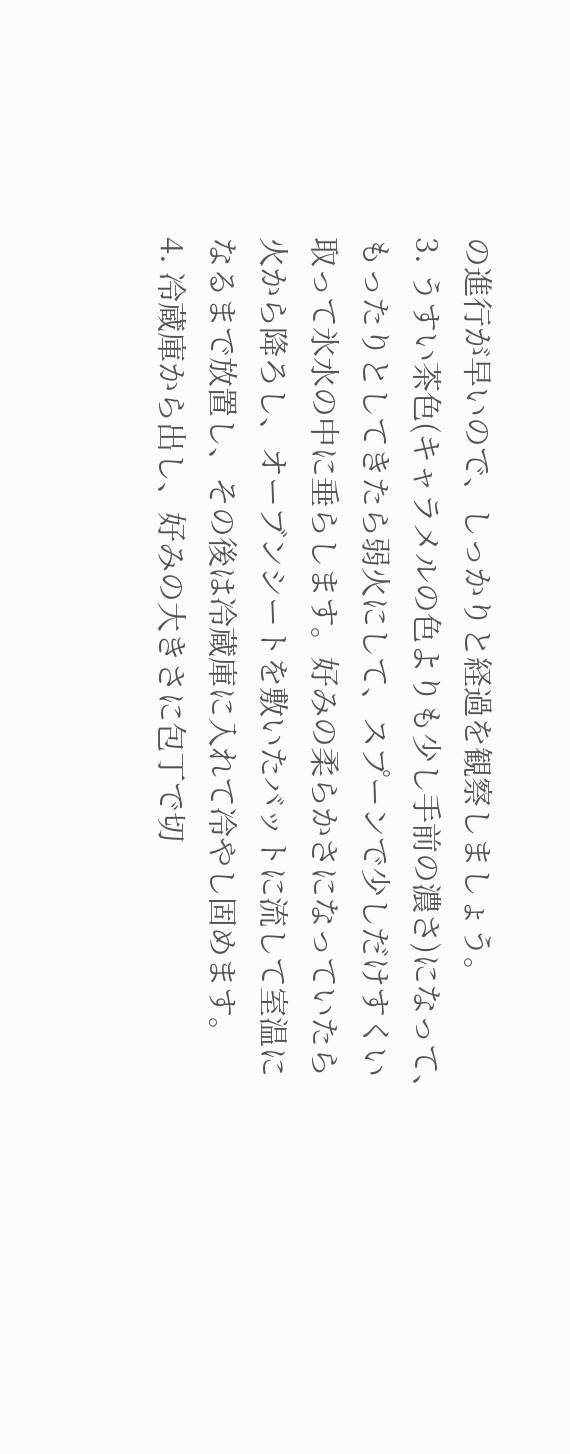の進行が早いので、しっかりと経過を観察しましょう。
3. うすい茶色(キャラメルの色よりも少し手前の濃さ)になって、もったりとしてきたら弱火にして、スプーンで少しだけすくい取って氷水の中に垂らします。好みの柔らかさになっていたら火から降ろし、オーブンシートを敷いたバットに流して室温になるまで放置し、その後は冷蔵庫に入れて冷やし固めます。
4. 冷蔵庫から出し、好みの大きさに包丁で切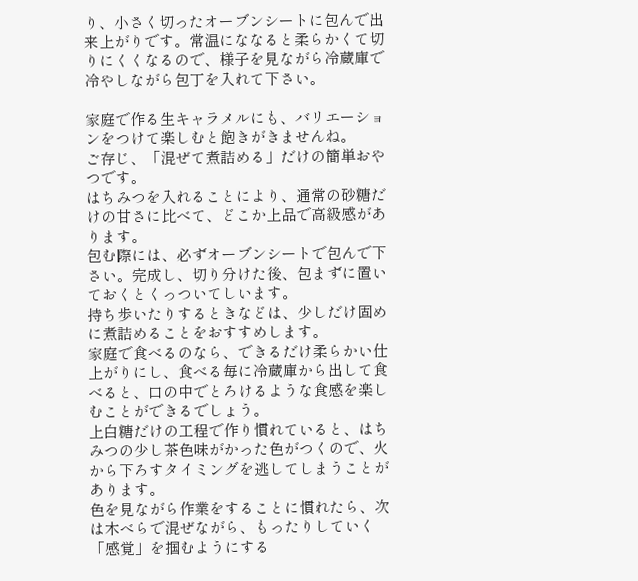り、小さく切ったオーブンシートに包んで出来上がりです。常温にななると柔らかくて切りにくくなるので、様子を見ながら冷蔵庫で冷やしながら包丁を入れて下さい。

家庭で作る生キャラメルにも、バリエーションをつけて楽しむと飽きがきませんね。
ご存じ、「混ぜて煮詰める」だけの簡単おやつです。
はちみつを入れることにより、通常の砂糖だけの甘さに比べて、どこか上品で高級感があります。
包む際には、必ずオーブンシートで包んで下さい。完成し、切り分けた後、包まずに置いておくとくっついてしいます。
持ち歩いたりするときなどは、少しだけ固めに煮詰めることをおすすめします。
家庭で食べるのなら、できるだけ柔らかい仕上がりにし、食べる毎に冷蔵庫から出して食べると、口の中でとろけるような食感を楽しむことができるでしょう。
上白糖だけの工程で作り慣れていると、はちみつの少し茶色味がかった色がつくので、火から下ろすタイミングを逃してしまうことがあります。
色を見ながら作業をすることに慣れたら、次は木べらで混ぜながら、もったりしていく「感覚」を掴むようにする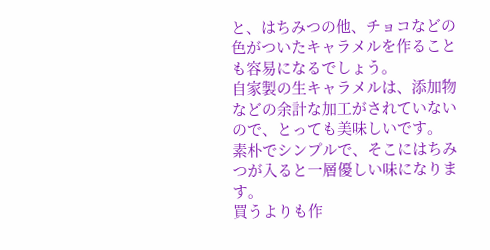と、はちみつの他、チョコなどの色がついたキャラメルを作ることも容易になるでしょう。
自家製の生キャラメルは、添加物などの余計な加工がされていないので、とっても美味しいです。
素朴でシンプルで、そこにはちみつが入ると一層優しい味になります。
買うよりも作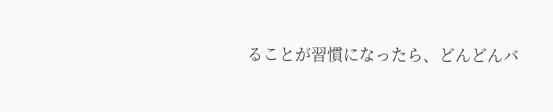ることが習慣になったら、どんどんバ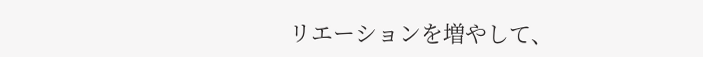リエーションを増やして、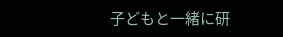子どもと一緒に研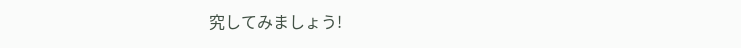究してみましょう!